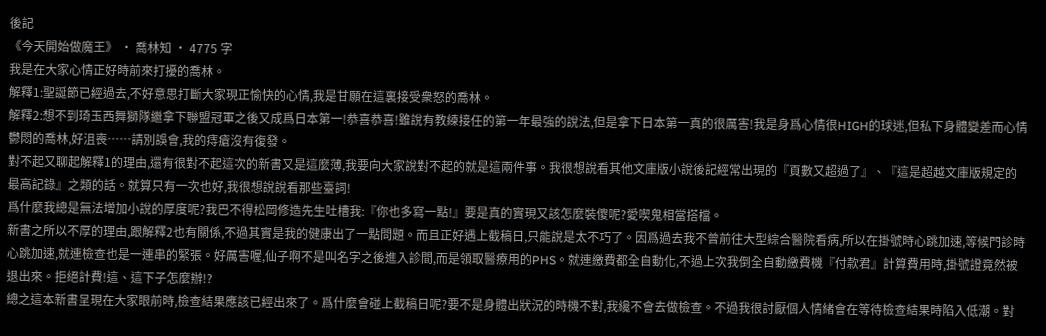後記
《今天開始做魔王》 · 喬林知 · 4775 字
我是在大家心情正好時前來打擾的喬林。
解釋1:聖誕節已經過去,不好意思打斷大家現正愉快的心情,我是甘願在這裏接受衆怒的喬林。
解釋2:想不到琦玉西舞獅隊繼拿下聯盟冠軍之後又成爲日本第一!恭喜恭喜!雖說有教練接任的第一年最強的說法,但是拿下日本第一真的很厲害!我是身爲心情很HIGH的球迷,但私下身體變差而心情鬱悶的喬林,好沮喪……請別誤會,我的痔瘡沒有復發。
對不起又聊起解釋1的理由,還有很對不起這次的新書又是這麼薄,我要向大家說對不起的就是這兩件事。我很想說看其他文庫版小說後記經常出現的『頁數又超過了』、『這是超越文庫版規定的最高記錄』之類的話。就算只有一次也好,我很想說說看那些臺詞!
爲什麼我總是無法增加小說的厚度呢?我巴不得松岡修造先生吐槽我:『你也多寫一點!』要是真的實現又該怎麼裝傻呢?愛喫鬼相當搭檔。
新書之所以不厚的理由,跟解釋2也有關係,不過其實是我的健康出了一點問題。而且正好遇上截稿日,只能說是太不巧了。因爲過去我不曾前往大型綜合醫院看病,所以在掛號時心跳加速,等候門診時心跳加速,就連檢查也是一連串的緊張。好厲害喔,仙子啊不是叫名字之後進入診間,而是領取醫療用的PHS。就連繳費都全自動化,不過上次我倒全自動繳費機『付款君』計算費用時,掛號證竟然被退出來。拒絕計費!這、這下子怎麼辦!?
總之這本新書呈現在大家眼前時,檢查結果應該已經出來了。爲什麼會碰上截稿日呢?要不是身體出狀況的時機不對,我纔不會去做檢查。不過我很討厭個人情緒會在等待檢查結果時陷入低潮。對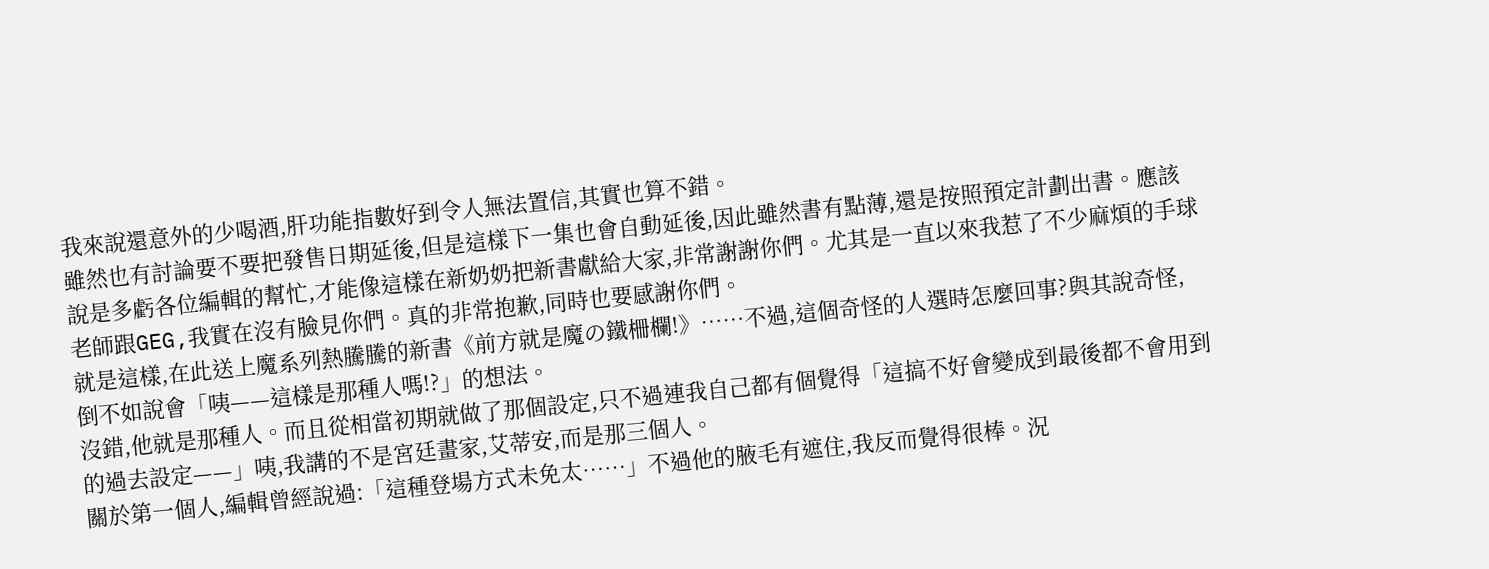我來說還意外的少喝酒,肝功能指數好到令人無法置信,其實也算不錯。
雖然也有討論要不要把發售日期延後,但是這樣下一集也會自動延後,因此雖然書有點薄,還是按照預定計劃出書。應該說是多虧各位編輯的幫忙,才能像這樣在新奶奶把新書獻給大家,非常謝謝你們。尤其是一直以來我惹了不少麻煩的手球老師跟GEG,我實在沒有臉見你們。真的非常抱歉,同時也要感謝你們。
就是這樣,在此送上魔系列熱騰騰的新書《前方就是魔の鐵柵欄!》……不過,這個奇怪的人選時怎麼回事?與其說奇怪,倒不如說會「咦——這樣是那種人嗎!?」的想法。
沒錯,他就是那種人。而且從相當初期就做了那個設定,只不過連我自己都有個覺得「這搞不好會變成到最後都不會用到的過去設定——」咦,我講的不是宮廷畫家,艾蒂安,而是那三個人。
關於第一個人,編輯曾經說過:「這種登場方式未免太……」不過他的腋毛有遮住,我反而覺得很棒。況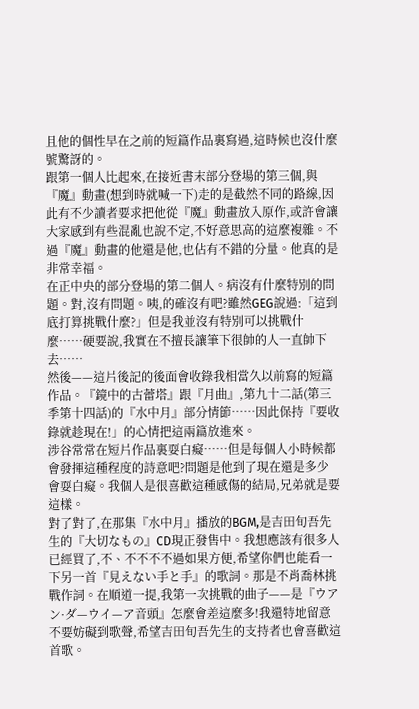且他的個性早在之前的短篇作品裏寫過,這時候也沒什麼號驚訝的。
跟第一個人比起來,在接近書末部分登場的第三個,與『魔』動畫(想到時就喊一下)走的是截然不同的路線,因此有不少讀者要求把他從『魔』動畫放入原作,或許會讓大家感到有些混亂也說不定,不好意思高的這麼複雜。不過『魔』動畫的他還是他,也佔有不錯的分量。他真的是非常幸福。
在正中央的部分登場的第二個人。病沒有什麼特別的問題。對,沒有問題。咦,的確沒有吧?雖然GEG說過:「這到底打算挑戰什麼?」但是我並沒有特別可以挑戰什麼……硬要說,我實在不擅長讓筆下很帥的人一直帥下去……
然後——這片後記的後面會收錄我相當久以前寫的短篇作品。『鏡中的古蕾塔』跟『月曲』,第九十二話(第三季第十四話)的『水中月』部分情節……因此保持『要收錄就趁現在!」的心情把這兩篇放進來。
涉谷常常在短片作品裏耍白癡……但是每個人小時候都會發揮這種程度的詩意吧?問題是他到了現在還是多少會耍白癡。我個人是很喜歡這種感傷的結局,兄弟就是要這樣。
對了對了,在那集『水中月』播放的BGM,是吉田旬吾先生的『大切なもの』CD現正發售中。我想應該有很多人已經買了,不、不不不不過如果方便,希望你們也能看一下另一首『見えない手と手』的歌詞。那是不肖喬林挑戰作詞。在順道一提,我第一次挑戰的曲子——是『ウアン·ダ—ウイ—ア音頭』怎麼會差這麼多!我還特地留意不要妨礙到歌聲,希望吉田旬吾先生的支持者也會喜歡這首歌。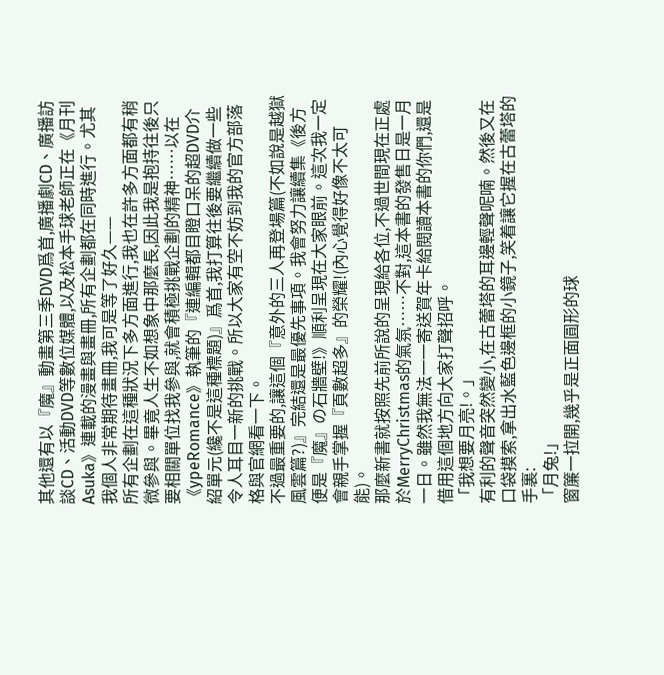其他還有以『魔』動畫第三季DVD爲首,廣播劇CD、廣播訪談CD、活動DVD等數位媒體,以及松本手球老師正在《月刊Asuka》連載的漫畫與畫冊,所有企劃都在同時進行。尤其我個人非常期待畫冊,我可是等了好久——
所有企劃在這種狀況下多方面進行,我也在許多方面都有稍微參與。畢竟人生不如想象中那麼長,因此我是抱持往後只要相關單位找我參與,就會積極挑戰企劃的精神……以在《ypeRomance》執筆的『連編輯都目瞪口呆的超DVD介紹單元(纔不是這種標題)』爲首,我打算往後要繼續做一些令人耳目一新的挑戰。所以大家有空不妨到我的官方部落格與官網看一下。
不過最重要的,讓這個『意外的三人再登場篇(不如說是越獄風雲篇?)』完結還是最優先事項。我會努力讓續集《後方便是『魔』の石牆壁!》順利呈現在大家眼前。這次我一定會親手掌握『頁數超多』的榮耀!(內心覺得好像不太可能)。
那麼新書就按照先前所說的呈現給各位,不過世間現在正處於MerryChristmas的氣氛……不對,這本書的發售日是一月一日。雖然我無法一一寄送賀年卡給閱讀本書的你們,還是借用這個地方向大家打聲招呼。
「我想要月亮!。」
有利的聲音突然變小,在古蕾塔的耳邊輕聲呢喃。然後又在口袋摸索,拿出水藍色邊框的小鏡子,笑着讓它握在古蕾塔的手裏:
「月兔!」
窗簾一拉開,幾乎是正面圓形的球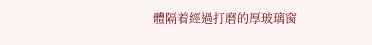體隔着經過打磨的厚玻璃窗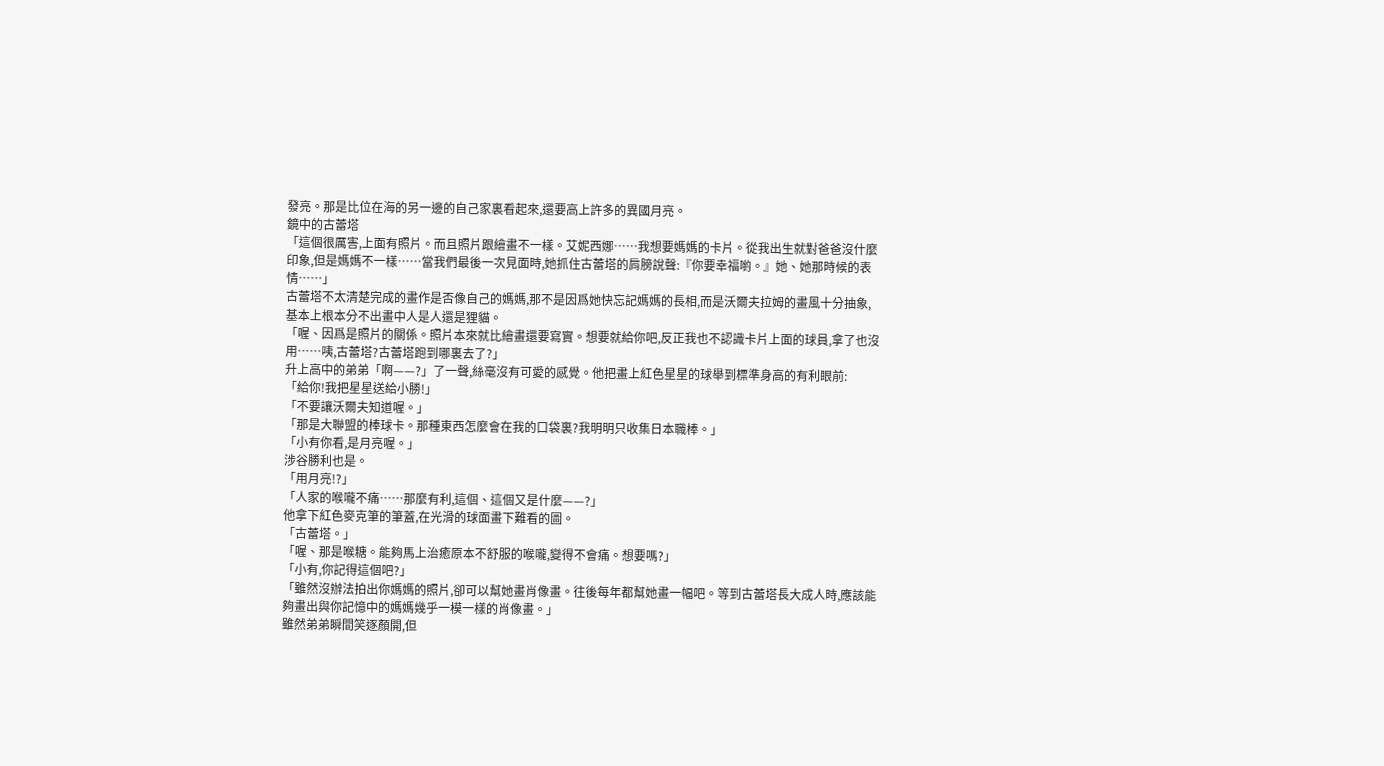發亮。那是比位在海的另一邊的自己家裏看起來,還要高上許多的異國月亮。
鏡中的古蕾塔
「這個很厲害,上面有照片。而且照片跟繪畫不一樣。艾妮西娜……我想要媽媽的卡片。從我出生就對爸爸沒什麼印象,但是媽媽不一樣……當我們最後一次見面時,她抓住古蕾塔的肩膀說聲:『你要幸福喲。』她、她那時候的表情……」
古蕾塔不太清楚完成的畫作是否像自己的媽媽,那不是因爲她快忘記媽媽的長相,而是沃爾夫拉姆的畫風十分抽象,基本上根本分不出畫中人是人還是狸貓。
「喔、因爲是照片的關係。照片本來就比繪畫還要寫實。想要就給你吧,反正我也不認識卡片上面的球員,拿了也沒用……咦,古蕾塔?古蕾塔跑到哪裏去了?」
升上高中的弟弟「啊——?」了一聲,絲毫沒有可愛的感覺。他把畫上紅色星星的球舉到標準身高的有利眼前:
「給你!我把星星送給小勝!」
「不要讓沃爾夫知道喔。」
「那是大聯盟的棒球卡。那種東西怎麼會在我的口袋裏?我明明只收集日本職棒。」
「小有你看,是月亮喔。」
涉谷勝利也是。
「用月亮!?」
「人家的喉嚨不痛……那麼有利,這個、這個又是什麼——?」
他拿下紅色麥克筆的筆蓋,在光滑的球面畫下難看的圖。
「古蕾塔。」
「喔、那是喉糖。能夠馬上治癒原本不舒服的喉嚨,變得不會痛。想要嗎?」
「小有,你記得這個吧?」
「雖然沒辦法拍出你媽媽的照片,卻可以幫她畫肖像畫。往後每年都幫她畫一幅吧。等到古蕾塔長大成人時,應該能夠畫出與你記憶中的媽媽幾乎一模一樣的肖像畫。」
雖然弟弟瞬間笑逐顏開,但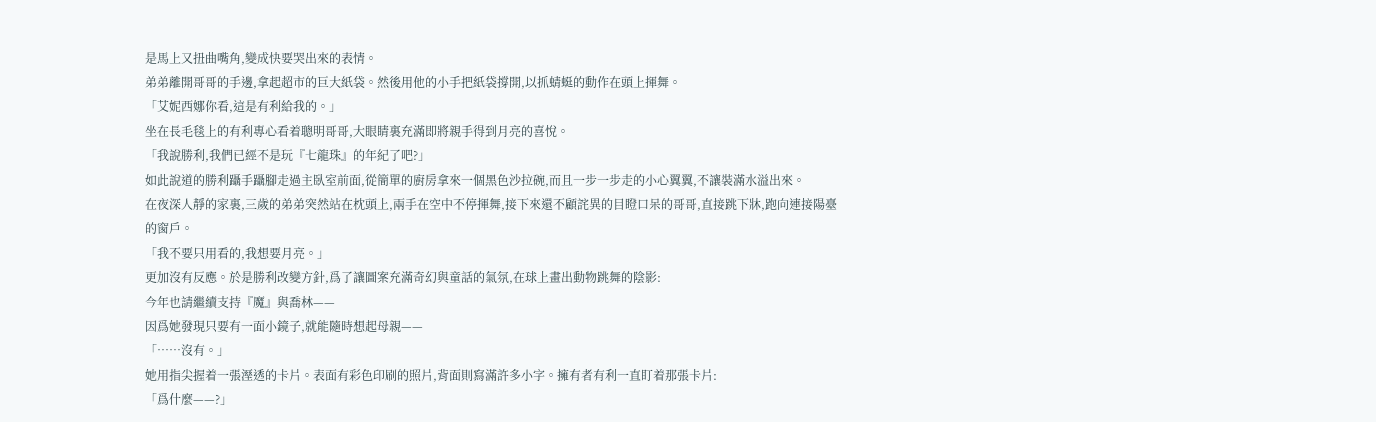是馬上又扭曲嘴角,變成快要哭出來的表情。
弟弟離開哥哥的手邊,拿起超市的巨大紙袋。然後用他的小手把紙袋撐開,以抓蜻蜓的動作在頭上揮舞。
「艾妮西娜你看,這是有利給我的。」
坐在長毛毯上的有利專心看着聰明哥哥,大眼睛裏充滿即將親手得到月亮的喜悅。
「我說勝利,我們已經不是玩『七龍珠』的年紀了吧?」
如此說道的勝利躡手躡腳走過主臥室前面,從簡單的廚房拿來一個黑色沙拉碗,而且一步一步走的小心翼翼,不讓裝滿水溢出來。
在夜深人靜的家裏,三歲的弟弟突然站在枕頭上,兩手在空中不停揮舞,接下來還不顧詫異的目瞪口呆的哥哥,直接跳下牀,跑向連接陽臺的窗戶。
「我不要只用看的,我想要月亮。」
更加沒有反應。於是勝利改變方針,爲了讓圖案充滿奇幻與童話的氣氛,在球上畫出動物跳舞的陰影:
今年也請繼續支持『魔』與喬林——
因爲她發現只要有一面小鏡子,就能隨時想起母親——
「……沒有。」
她用指尖握着一張溼透的卡片。表面有彩色印刷的照片,背面則寫滿許多小字。擁有者有利一直盯着那張卡片:
「爲什麼——?」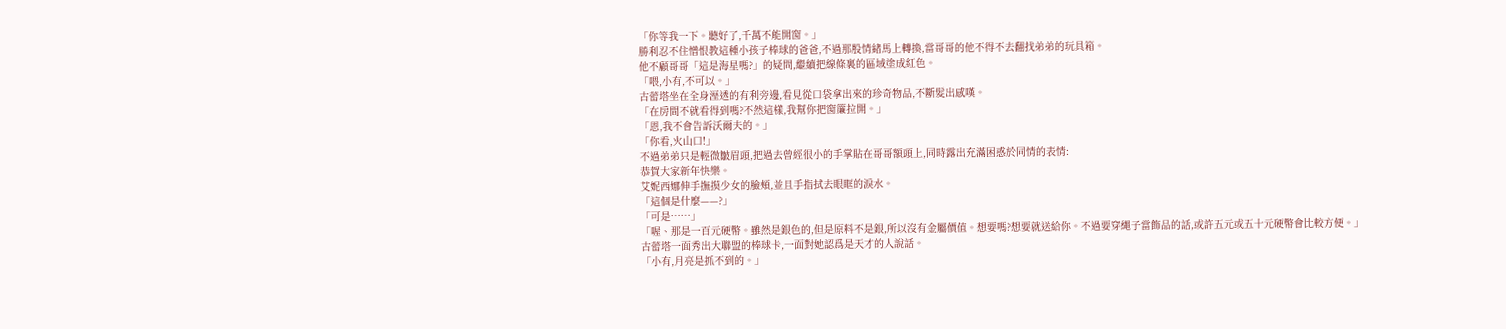「你等我一下。聽好了,千萬不能開窗。」
勝利忍不住憎恨教這種小孩子棒球的爸爸,不過那股情緒馬上轉換,當哥哥的他不得不去翻找弟弟的玩具箱。
他不顧哥哥「這是海星嗎?」的疑問,繼續把線條裏的區域塗成紅色。
「喂,小有,不可以。」
古蕾塔坐在全身溼透的有利旁邊,看見從口袋拿出來的珍奇物品,不斷髮出感嘆。
「在房間不就看得到嗎?不然這樣,我幫你把窗簾拉開。」
「恩,我不會告訴沃爾夫的。」
「你看,火山口!」
不過弟弟只是輕微皺眉頭,把過去曾經很小的手掌貼在哥哥額頭上,同時露出充滿困惑於同情的表情:
恭賀大家新年快樂。
艾妮西娜伸手撫摸少女的臉頰,並且手指拭去眼眶的淚水。
「這個是什麼——?」
「可是……」
「喔、那是一百元硬幣。雖然是銀色的,但是原料不是銀,所以沒有金屬價值。想要嗎?想要就送給你。不過要穿繩子當飾品的話,或許五元或五十元硬幣會比較方便。」
古蕾塔一面秀出大聯盟的棒球卡,一面對她認爲是天才的人說話。
「小有,月亮是抓不到的。」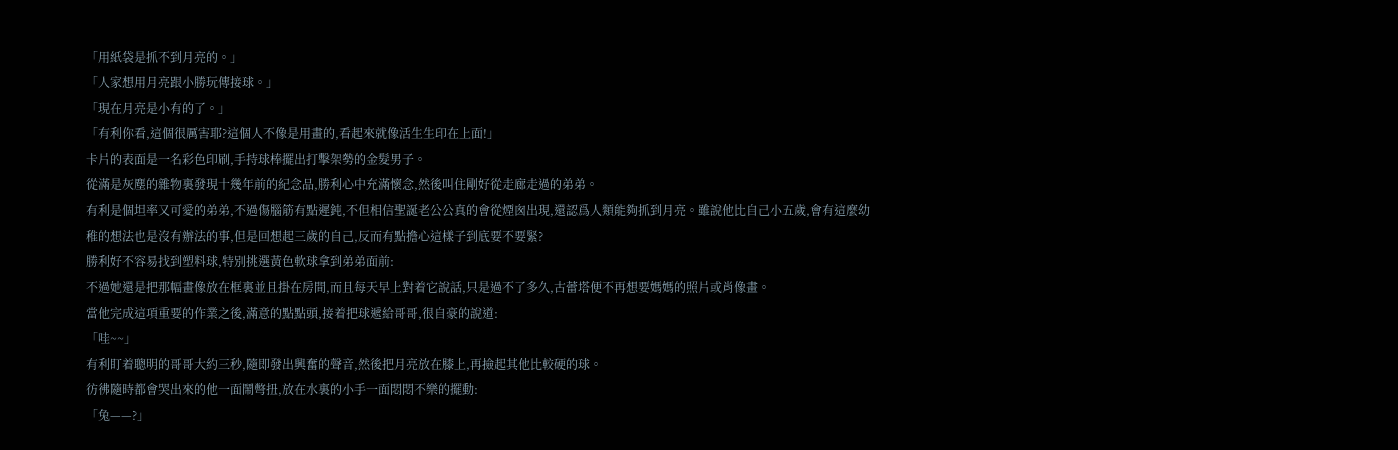「用紙袋是抓不到月亮的。」
「人家想用月亮跟小勝玩傳接球。」
「現在月亮是小有的了。」
「有利你看,這個很厲害耶?這個人不像是用畫的,看起來就像活生生印在上面!」
卡片的表面是一名彩色印刷,手持球棒擺出打擊架勢的金髮男子。
從滿是灰塵的雜物裏發現十幾年前的紀念品,勝利心中充滿懷念,然後叫住剛好從走廊走過的弟弟。
有利是個坦率又可愛的弟弟,不過傷腦筋有點遲鈍,不但相信聖誕老公公真的會從煙囪出現,還認爲人類能夠抓到月亮。雖說他比自己小五歲,會有這麼幼稚的想法也是沒有辦法的事,但是回想起三歲的自己,反而有點擔心這樣子到底要不要緊?
勝利好不容易找到塑料球,特別挑選黃色軟球拿到弟弟面前:
不過她還是把那幅畫像放在框裏並且掛在房間,而且每天早上對着它說話,只是過不了多久,古蕾塔便不再想要媽媽的照片或肖像畫。
當他完成這項重要的作業之後,滿意的點點頭,接着把球遞給哥哥,很自豪的說道:
「哇~~」
有利盯着聰明的哥哥大約三秒,隨即發出興奮的聲音,然後把月亮放在膝上,再撿起其他比較硬的球。
彷彿隨時都會哭出來的他一面鬧彆扭,放在水裏的小手一面悶悶不樂的擺動:
「兔——?」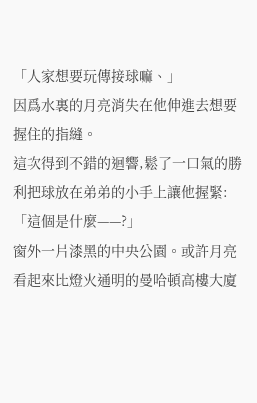「人家想要玩傳接球嘛、」
因爲水裏的月亮消失在他伸進去想要握住的指縫。
這次得到不錯的迴響,鬆了一口氣的勝利把球放在弟弟的小手上讓他握緊:
「這個是什麼——?」
窗外一片漆黑的中央公園。或許月亮看起來比燈火通明的曼哈頓高樓大廈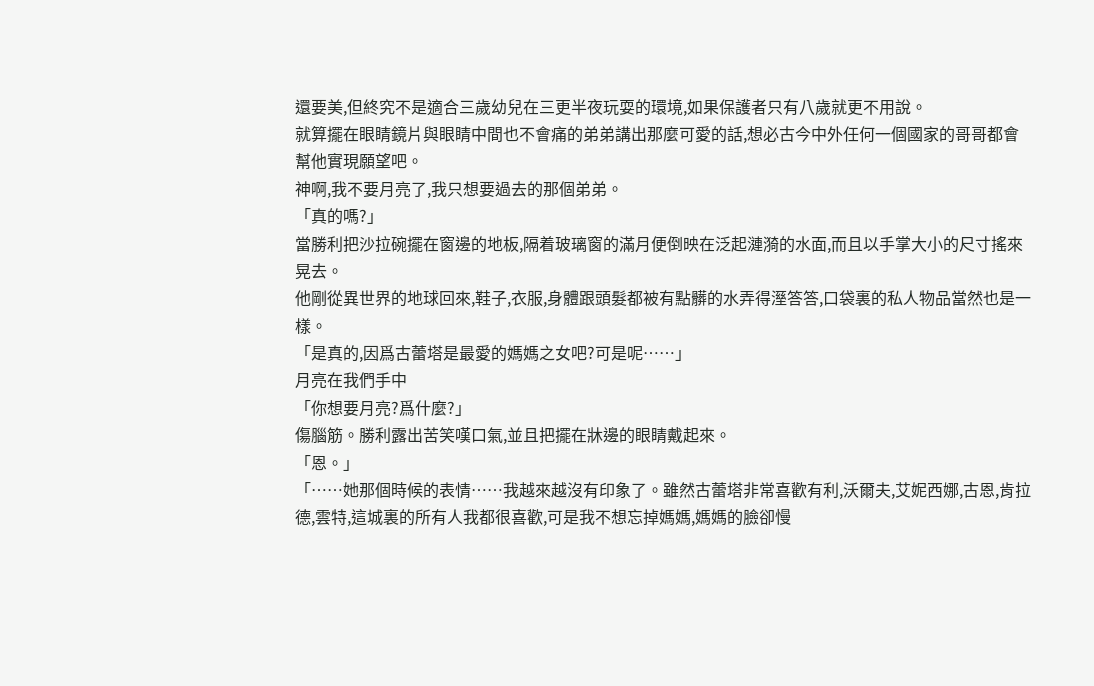還要美,但終究不是適合三歲幼兒在三更半夜玩耍的環境,如果保護者只有八歲就更不用說。
就算擺在眼睛鏡片與眼睛中間也不會痛的弟弟講出那麼可愛的話,想必古今中外任何一個國家的哥哥都會幫他實現願望吧。
神啊,我不要月亮了,我只想要過去的那個弟弟。
「真的嗎?」
當勝利把沙拉碗擺在窗邊的地板,隔着玻璃窗的滿月便倒映在泛起漣漪的水面,而且以手掌大小的尺寸搖來晃去。
他剛從異世界的地球回來,鞋子,衣服,身體跟頭髮都被有點髒的水弄得溼答答,口袋裏的私人物品當然也是一樣。
「是真的,因爲古蕾塔是最愛的媽媽之女吧?可是呢……」
月亮在我們手中
「你想要月亮?爲什麼?」
傷腦筋。勝利露出苦笑嘆口氣,並且把擺在牀邊的眼睛戴起來。
「恩。」
「……她那個時候的表情……我越來越沒有印象了。雖然古蕾塔非常喜歡有利,沃爾夫,艾妮西娜,古恩,肯拉德,雲特,這城裏的所有人我都很喜歡,可是我不想忘掉媽媽,媽媽的臉卻慢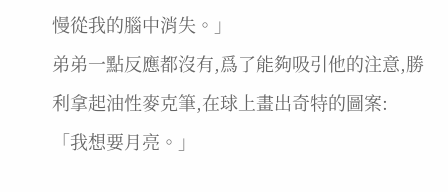慢從我的腦中消失。」
弟弟一點反應都沒有,爲了能夠吸引他的注意,勝利拿起油性麥克筆,在球上畫出奇特的圖案:
「我想要月亮。」